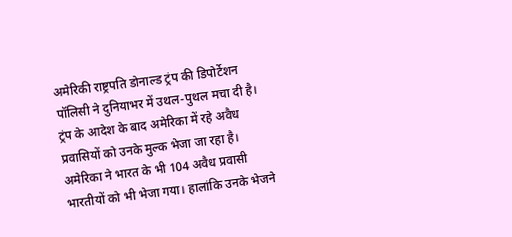अमेरिकी राष्ट्रपति डोनाल्ड ट्रंप की डिपोर्टेशन पॉलिसी ने दुनियाभर में उथल-पुथल मचा दी है। ट्रंप के आदेश के बाद अमेरिका में रहे अवैध प्रवासियों को उनके मुल्क भेजा जा रहा है। अमेरिका ने भारत के भी 104 अवैध प्रवासी भारतीयों को भी भेजा गया। हालांकि उनके भेजने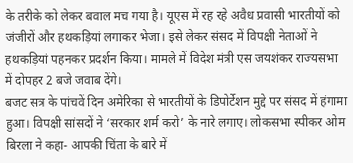के तरीके को लेकर बवाल मच गया है। यूएस में रह रहे अवैध प्रवासी भारतीयों को जंजीरों और हथकड़ियां लगाकर भेजा। इसे लेकर संसद में विपक्षी नेताओं ने हथकड़ियां पहनकर प्रदर्शन किया। मामले में विदेश मंत्री एस जयशंकर राज्यसभा में दोपहर 2 बजे जवाब देंगे।
बजट सत्र के पांचवें दिन अमेरिका से भारतीयों के डिपोर्टेशन मुद्दे पर संसद में हंगामा हुआ। विपक्षी सांसदों ने ‘सरकार शर्म करो’ के नारे लगाए। लोकसभा स्पीकर ओम बिरला ने कहा- आपकी चिंता के बारे में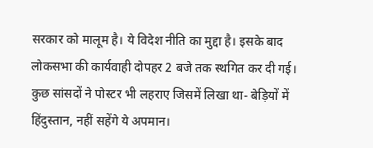सरकार को मालूम है। ये विदेश नीति का मुद्दा है। इसके बाद लोकसभा की कार्यवाही दोपहर 2 बजे तक स्थगित कर दी गई। कुछ सांसदों ने पोस्टर भी लहराए जिसमें लिखा था- बेड़ियों में हिंदुस्तान, नहीं सहेंगे ये अपमान।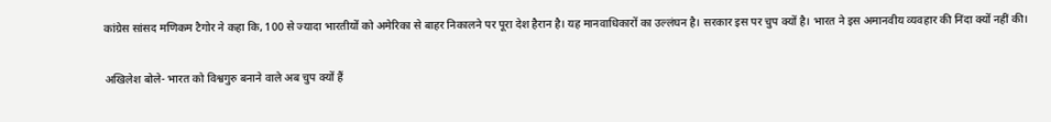कांग्रेस सांसद मणिकम टैगोर ने कहा कि, 100 से ज्यादा भारतीयों को अमेरिका से बाहर निकालने पर पूरा देश हैरान है। यह मानवाधिकारों का उल्लंघन है। सरकार इस पर चुप क्यों है। भारत ने इस अमानवीय व्यवहार की निंदा क्यों नहीं की।

अखिलेश बोले- भारत को विश्वगुरु बनाने वाले अब चुप क्यों हैं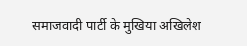समाजवादी पार्टी के मुखिया अखिलेश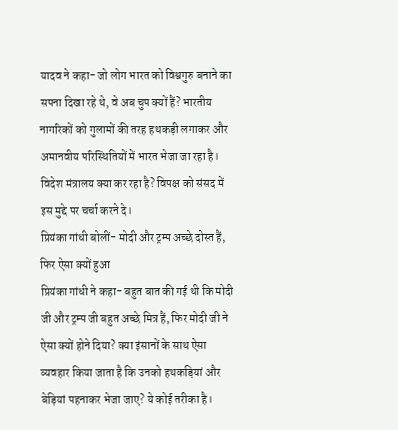यादव ने कहा- जो लोग भारत को विश्वगुरु बनाने का सपना दिखा रहे थे, वे अब चुप क्यों हैं? भारतीय नागरिकों को गुलामों की तरह हथकड़ी लगाकर और अमानवीय परिस्थितियों में भारत भेजा जा रहा है। विदेश मंत्रालय क्या कर रहा है? विपक्ष को संसद में इस मुद्दे पर चर्चा करने दे।
प्रियंका गांधी बोलीं- मोदी और ट्रम्प अच्छे दोस्त हैं, फिर ऐसा क्यों हुआ
प्रियंका गांधी ने कहा- बहुत बात की गई थी कि मोदी जी और ट्रम्प जी बहुत अच्छे मित्र हैं, फिर मोदी जी ने ऐसा क्यों होने दिया? क्या इंसानों के साथ ऐसा व्यवहार किया जाता है कि उनको हथकड़ियां और बेड़ियां पहनाकर भेजा जाए? ये कोई तरीका है।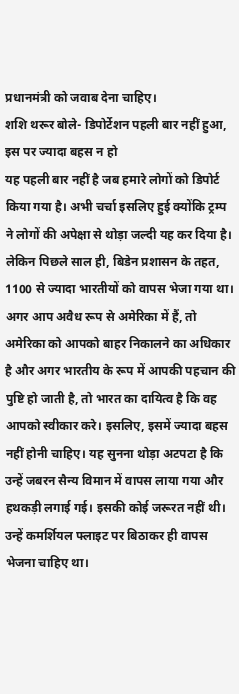प्रधानमंत्री को जवाब देना चाहिए।
शशि थरूर बोले- डिपोर्टेशन पहली बार नहीं हुआ, इस पर ज्यादा बहस न हो
यह पहली बार नहीं है जब हमारे लोगों को डिपोर्ट किया गया है। अभी चर्चा इसलिए हुई क्योंकि ट्रम्प ने लोगों की अपेक्षा से थोड़ा जल्दी यह कर दिया है। लेकिन पिछले साल ही, बिडेन प्रशासन के तहत, 1100 से ज्यादा भारतीयों को वापस भेजा गया था। अगर आप अवैध रूप से अमेरिका में हैं, तो अमेरिका को आपको बाहर निकालने का अधिकार है और अगर भारतीय के रूप में आपकी पहचान की पुष्टि हो जाती है, तो भारत का दायित्व है कि वह आपको स्वीकार करे। इसलिए, इसमें ज्यादा बहस नहीं होनी चाहिए। यह सुनना थोड़ा अटपटा है कि उन्हें जबरन सैन्य विमान में वापस लाया गया और हथकड़ी लगाई गई। इसकी कोई जरूरत नहीं थी। उन्हें कमर्शियल फ्लाइट पर बिठाकर ही वापस भेजना चाहिए था।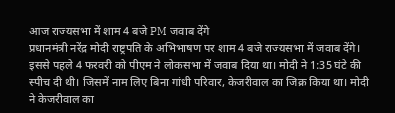आज राज्यसभा में शाम 4 बजे PM जवाब देंगे
प्रधानमंत्री नरेंद्र मोदी राष्ट्रपति के अभिभाषण पर शाम 4 बजे राज्यसभा में जवाब देंगे। इससे पहले 4 फरवरी को पीएम ने लोकसभा में जवाब दिया था। मोदी ने 1:35 घंटे की स्पीच दी थी। जिसमें नाम लिए बिना गांधी परिवार, केजरीवाल का जिक्र किया था। मोदी ने केजरीवाल का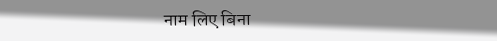नाम लिए बिना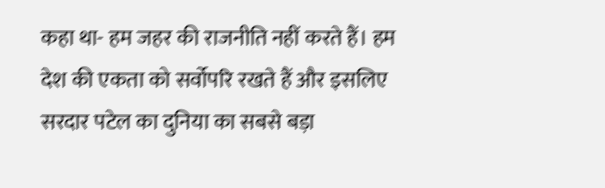कहा था- हम जहर की राजनीति नहीं करते हैं। हम देश की एकता को सर्वोपरि रखते हैं और इसलिए सरदार पटेल का दुनिया का सबसे बड़ा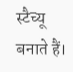स्टैच्यू बनाते हैं।